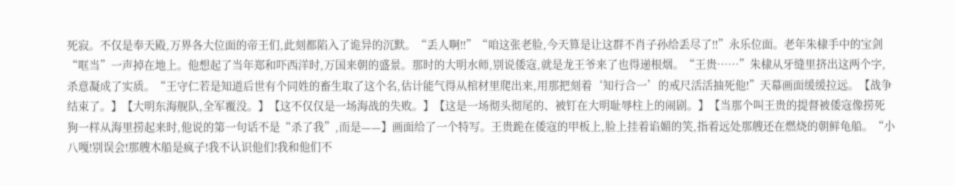死寂。不仅是奉天殿,万界各大位面的帝王们,此刻都陷入了诡异的沉默。“丢人啊!!”“咱这张老脸,今天算是让这群不肖子孙给丢尽了!!”永乐位面。老年朱棣手中的宝剑“哐当”一声掉在地上。他想起了当年郑和吓西洋时,万国来朝的盛景。那时的大明水师,别说倭寇,就是龙王爷来了也得递根烟。“王贵……”朱棣从牙缝里挤出这两个字,杀意凝成了实质。“王守仁若是知道后世有个同姓的畜生取了这个名,估计能气得从棺材里爬出来,用那把刻着‘知行合一’的戒尺活活抽死他!”天幕画面缓缓拉远。【战争结束了。】【大明东海舰队,全军覆没。】【这不仅仅是一场海战的失败。】【这是一场彻头彻尾的、被钉在大明耻辱柱上的闹剧。】【当那个叫王贵的提督被倭寇像捞死狗一样从海里捞起来时,他说的第一句话不是“杀了我”,而是——】画面给了一个特写。王贵跪在倭寇的甲板上,脸上挂着谄媚的笑,指着远处那艘还在燃烧的朝鲜龟船。“小八嘎!别误会!那艘木船是疯子!我不认识他们!我和他们不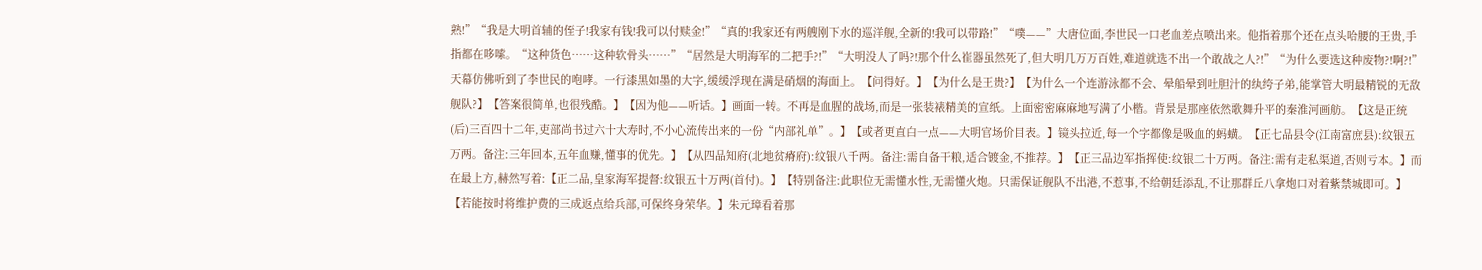熟!”“我是大明首辅的侄子!我家有钱!我可以付赎金!”“真的!我家还有两艘刚下水的巡洋舰,全新的!我可以带路!”“噗——”大唐位面,李世民一口老血差点喷出来。他指着那个还在点头哈腰的王贵,手指都在哆嗦。“这种货色……这种软骨头……”“居然是大明海军的二把手?!”“大明没人了吗?!那个什么崔器虽然死了,但大明几万万百姓,难道就选不出一个敢战之人?!”“为什么要选这种废物?!啊?!”天幕仿佛听到了李世民的咆哮。一行漆黑如墨的大字,缓缓浮现在满是硝烟的海面上。【问得好。】【为什么是王贵?】【为什么一个连游泳都不会、晕船晕到吐胆汁的纨绔子弟,能掌管大明最精锐的无敌舰队?】【答案很简单,也很残酷。】【因为他——听话。】画面一转。不再是血腥的战场,而是一张装裱精美的宣纸。上面密密麻麻地写满了小楷。背景是那座依然歌舞升平的秦淮河画舫。【这是正统(后)三百四十二年,吏部尚书过六十大寿时,不小心流传出来的一份“内部礼单”。】【或者更直白一点——大明官场价目表。】镜头拉近,每一个字都像是吸血的蚂蟥。【正七品县令(江南富庶县):纹银五万两。备注:三年回本,五年血赚,懂事的优先。】【从四品知府(北地贫瘠府):纹银八千两。备注:需自备干粮,适合镀金,不推荐。】【正三品边军指挥使:纹银二十万两。备注:需有走私渠道,否则亏本。】而在最上方,赫然写着:【正二品,皇家海军提督:纹银五十万两(首付)。】【特别备注:此职位无需懂水性,无需懂火炮。只需保证舰队不出港,不惹事,不给朝廷添乱,不让那群丘八拿炮口对着紫禁城即可。】【若能按时将维护费的三成返点给兵部,可保终身荣华。】朱元璋看着那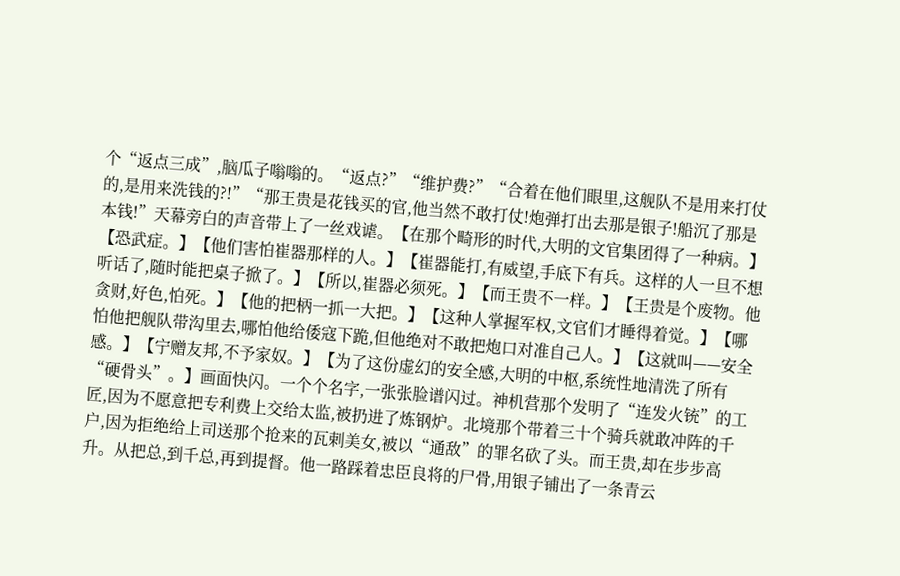个“返点三成”,脑瓜子嗡嗡的。“返点?”“维护费?”“合着在他们眼里,这舰队不是用来打仗的,是用来洗钱的?!”“那王贵是花钱买的官,他当然不敢打仗!炮弹打出去那是银子!船沉了那是本钱!”天幕旁白的声音带上了一丝戏谑。【在那个畸形的时代,大明的文官集团得了一种病。】【恐武症。】【他们害怕崔器那样的人。】【崔器能打,有威望,手底下有兵。这样的人一旦不想听话了,随时能把桌子掀了。】【所以,崔器必须死。】【而王贵不一样。】【王贵是个废物。他贪财,好色,怕死。】【他的把柄一抓一大把。】【这种人掌握军权,文官们才睡得着觉。】【哪怕他把舰队带沟里去,哪怕他给倭寇下跪,但他绝对不敢把炮口对准自己人。】【这就叫——安全感。】【宁赠友邦,不予家奴。】【为了这份虚幻的安全感,大明的中枢,系统性地清洗了所有“硬骨头”。】画面快闪。一个个名字,一张张脸谱闪过。神机营那个发明了“连发火铳”的工匠,因为不愿意把专利费上交给太监,被扔进了炼钢炉。北境那个带着三十个骑兵就敢冲阵的千户,因为拒绝给上司送那个抢来的瓦剌美女,被以“通敌”的罪名砍了头。而王贵,却在步步高升。从把总,到千总,再到提督。他一路踩着忠臣良将的尸骨,用银子铺出了一条青云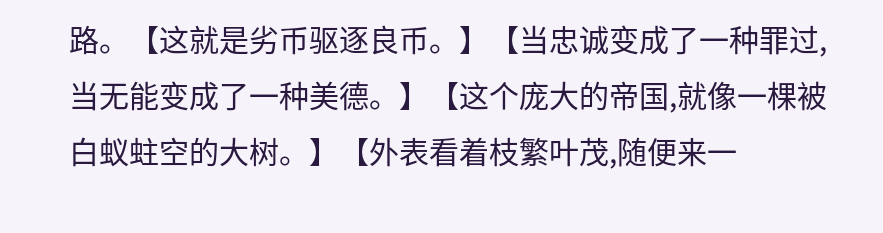路。【这就是劣币驱逐良币。】【当忠诚变成了一种罪过,当无能变成了一种美德。】【这个庞大的帝国,就像一棵被白蚁蛀空的大树。】【外表看着枝繁叶茂,随便来一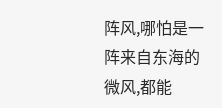阵风,哪怕是一阵来自东海的微风,都能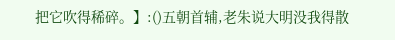把它吹得稀碎。】:()五朝首辅,老朱说大明没我得散